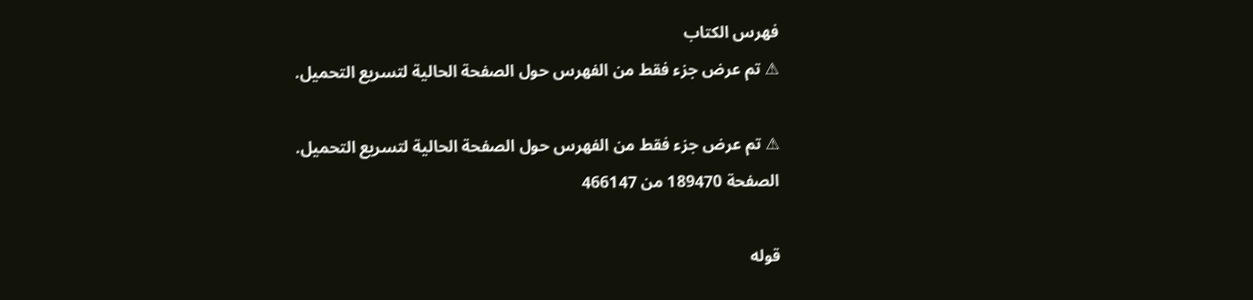فهرس الكتاب
⚠ تم عرض جزء فقط من الفهرس حول الصفحة الحالية لتسريع التحميل.

⚠ تم عرض جزء فقط من الفهرس حول الصفحة الحالية لتسريع التحميل.
الصفحة 189470 من 466147

قوله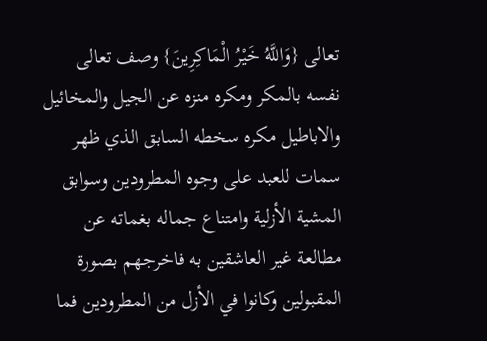تعالى {وَاللَّهُ خَيْرُ الْمَاكِرِينَ} وصف تعالى نفسه بالمكر ومكره منزه عن الجيل والمخائيل والاباطيل مكره سخطه السابق الذي ظهر سمات للعبد على وجوه المطرودين وسوابق المشية الأزلية وامتناع جماله بغماته عن مطالعة غير العاشقين به فاخرجهم بصورة المقبولين وكانوا في الأزل من المطرودين فما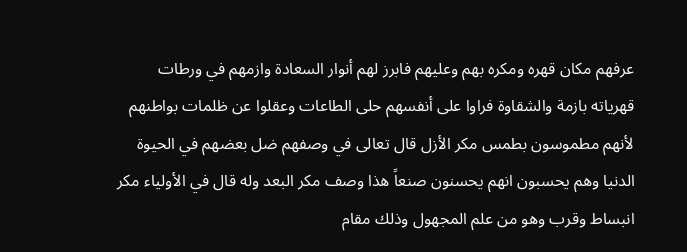عرفهم مكان قهره ومكره بهم وعليهم فابرز لهم أنوار السعادة وازمهم في ورطات قهرياته بازمة والشقاوة فراوا على أنفسهم حلى الطاعات وعقلوا عن ظلمات بواطنهم لأنهم مطموسون بطمس مكر الأزل قال تعالى في وصفهم ضل بعضهم في الحيوة الدنيا وهم يحسبون انهم يحسنون صنعاً هذا وصف مكر البعد وله قال في الأولياء مكر انبساط وقرب وهو من علم المجهول وذلك مقام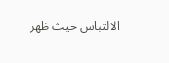الالتباس حيث ظهر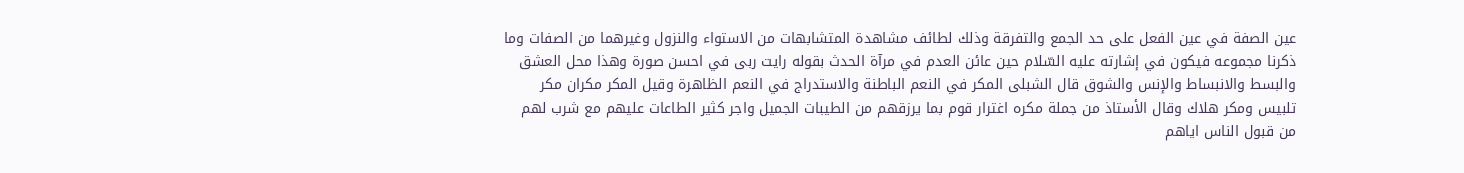عين الصفة في عين الفعل على حد الجمع والتفرقة وذلك لطائف مشاهدة المتشابهات من الاستواء والنزول وغيرهما من الصفات وما ذكرنا مجموعه فيكون في إشارته عليه السّلام حين عائن العدم في مرآة الحدث بقوله رايت ربى في احسن صورة وهذا محل العشق والبسط والانبساط والإنس والشوق قال الشبلى المكر في النعم الباطنة والاستدراج في النعم الظاهرة وقيل المكر مكران مكر تلبيس ومكر هلاك وقال الأستاذ من جملة مكره اغترار قوم بما يرزقهم من الطيبات الجميل واجر كثير الطاعات عليهم مع شرب لهم من قبول الناس اياهم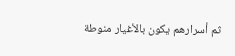ثم أسرارهم يكون بالأغيار منوطة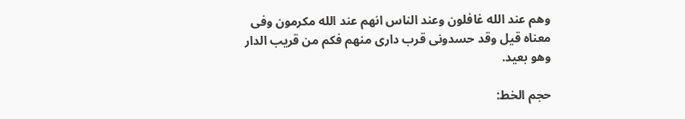وهم عند الله غافلون وعند الناس انهم عند الله مكرمون وفى معناه قيل وقد حسدونى قرب دارى منهم فكم من قريب الدار وهو بعيد.

حجم الخط: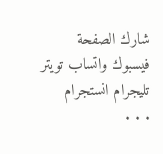شارك الصفحة
فيسبوك واتساب تويتر تليجرام انستجرام
. . .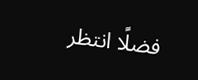فضلًا انتظر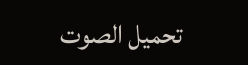تحميل الصوت